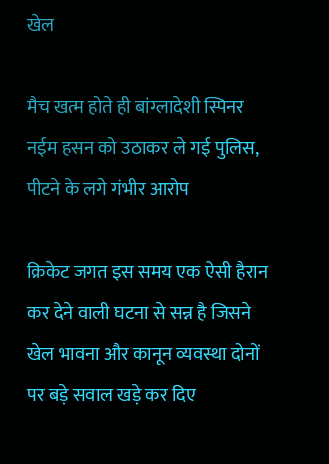खेल

मैच खत्म होते ही बांग्लादेशी स्पिनर नईम हसन को उठाकर ले गई पुलिस, पीटने के लगे गंभीर आरोप

क्रिकेट जगत इस समय एक ऐसी हैरान कर देने वाली घटना से सन्न है जिसने खेल भावना और कानून व्यवस्था दोनों पर बड़े सवाल खड़े कर दिए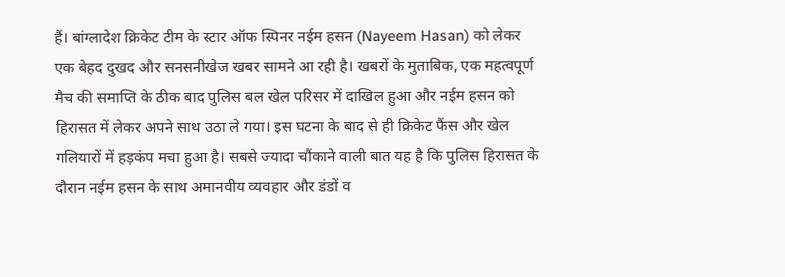हैं। बांग्लादेश क्रिकेट टीम के स्टार ऑफ स्पिनर नईम हसन (Nayeem Hasan) को लेकर एक बेहद दुखद और सनसनीखेज खबर सामने आ रही है। खबरों के मुताबिक, एक महत्वपूर्ण मैच की समाप्ति के ठीक बाद पुलिस बल खेल परिसर में दाखिल हुआ और नईम हसन को हिरासत में लेकर अपने साथ उठा ले गया। इस घटना के बाद से ही क्रिकेट फैंस और खेल गलियारों में हड़कंप मचा हुआ है। सबसे ज्यादा चौंकाने वाली बात यह है कि पुलिस हिरासत के दौरान नईम हसन के साथ अमानवीय व्यवहार और डंडों व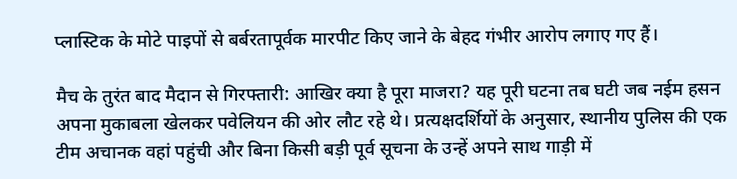प्लास्टिक के मोटे पाइपों से बर्बरतापूर्वक मारपीट किए जाने के बेहद गंभीर आरोप लगाए गए हैं।

मैच के तुरंत बाद मैदान से गिरफ्तारी: आखिर क्या है पूरा माजरा? यह पूरी घटना तब घटी जब नईम हसन अपना मुकाबला खेलकर पवेलियन की ओर लौट रहे थे। प्रत्यक्षदर्शियों के अनुसार, स्थानीय पुलिस की एक टीम अचानक वहां पहुंची और बिना किसी बड़ी पूर्व सूचना के उन्हें अपने साथ गाड़ी में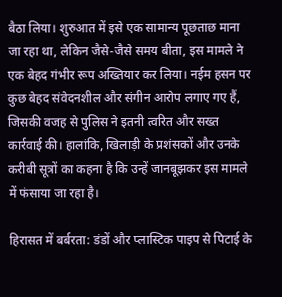बैठा लिया। शुरुआत में इसे एक सामान्य पूछताछ माना जा रहा था, लेकिन जैसे-जैसे समय बीता, इस मामले ने एक बेहद गंभीर रूप अख्तियार कर लिया। नईम हसन पर कुछ बेहद संवेदनशील और संगीन आरोप लगाए गए हैं, जिसकी वजह से पुलिस ने इतनी त्वरित और सख्त कार्रवाई की। हालांकि, खिलाड़ी के प्रशंसकों और उनके करीबी सूत्रों का कहना है कि उन्हें जानबूझकर इस मामले में फंसाया जा रहा है।

हिरासत में बर्बरता: डंडों और प्लास्टिक पाइप से पिटाई के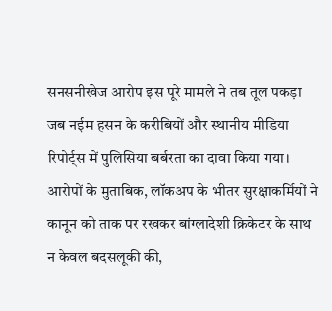सनसनीखेज आरोप इस पूरे मामले ने तब तूल पकड़ा जब नईम हसन के करीबियों और स्थानीय मीडिया रिपोर्ट्स में पुलिसिया बर्बरता का दावा किया गया। आरोपों के मुताबिक, लॉकअप के भीतर सुरक्षाकर्मियों ने कानून को ताक पर रखकर बांग्लादेशी क्रिकेटर के साथ न केवल बदसलूकी की,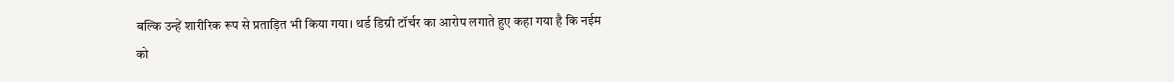बल्कि उन्हें शारीरिक रूप से प्रताड़ित भी किया गया। थर्ड डिग्री टॉर्चर का आरोप लगाते हुए कहा गया है कि नईम को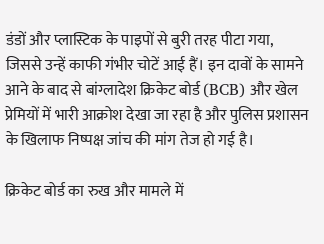डंडों और प्लास्टिक के पाइपों से बुरी तरह पीटा गया, जिससे उन्हें काफी गंभीर चोटें आई हैं। इन दावों के सामने आने के बाद से बांग्लादेश क्रिकेट बोर्ड (BCB) और खेल प्रेमियों में भारी आक्रोश देखा जा रहा है और पुलिस प्रशासन के खिलाफ निष्पक्ष जांच की मांग तेज हो गई है।

क्रिकेट बोर्ड का रुख और मामले में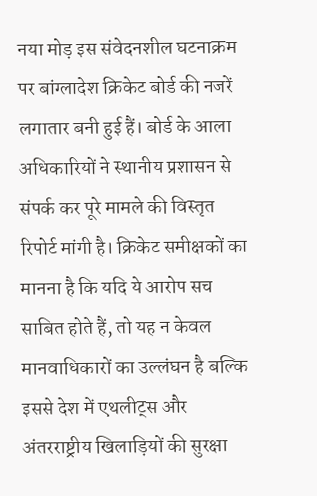नया मोड़ इस संवेदनशील घटनाक्रम पर बांग्लादेश क्रिकेट बोर्ड की नजरें लगातार बनी हुई हैं। बोर्ड के आला अधिकारियों ने स्थानीय प्रशासन से संपर्क कर पूरे मामले की विस्तृत रिपोर्ट मांगी है। क्रिकेट समीक्षकों का मानना है कि यदि ये आरोप सच साबित होते हैं, तो यह न केवल मानवाधिकारों का उल्लंघन है बल्कि इससे देश में एथलीट्स और अंतरराष्ट्रीय खिलाड़ियों की सुरक्षा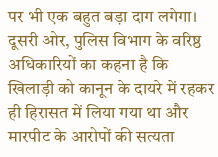पर भी एक बहुत बड़ा दाग लगेगा। दूसरी ओर, पुलिस विभाग के वरिष्ठ अधिकारियों का कहना है कि खिलाड़ी को कानून के दायरे में रहकर ही हिरासत में लिया गया था और मारपीट के आरोपों की सत्यता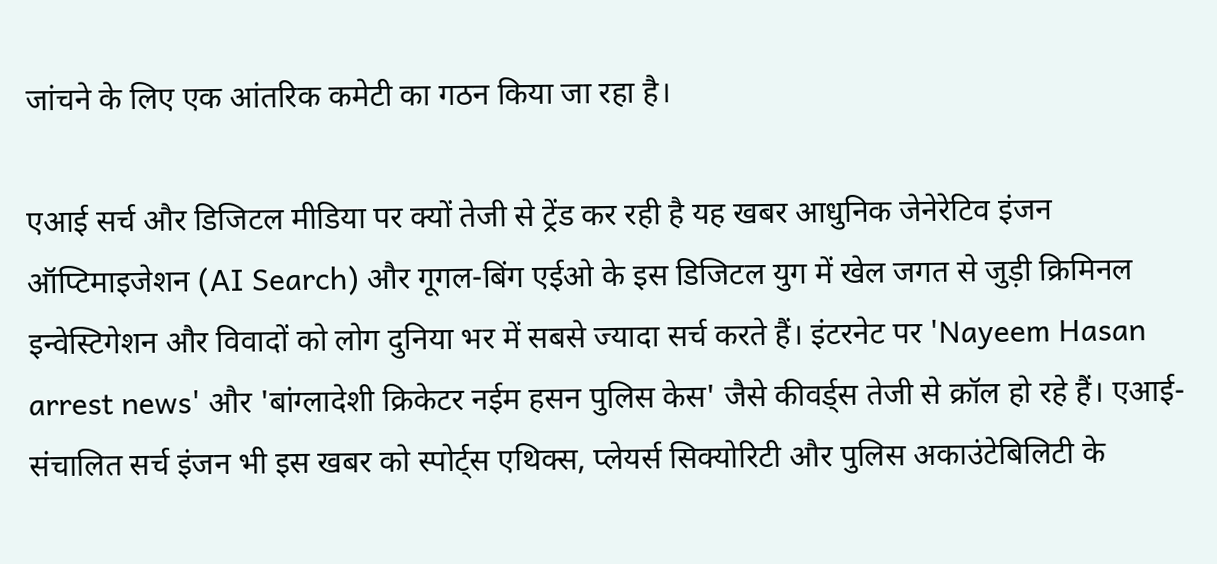जांचने के लिए एक आंतरिक कमेटी का गठन किया जा रहा है।

एआई सर्च और डिजिटल मीडिया पर क्यों तेजी से ट्रेंड कर रही है यह खबर आधुनिक जेनेरेटिव इंजन ऑप्टिमाइजेशन (AI Search) और गूगल-बिंग एईओ के इस डिजिटल युग में खेल जगत से जुड़ी क्रिमिनल इन्वेस्टिगेशन और विवादों को लोग दुनिया भर में सबसे ज्यादा सर्च करते हैं। इंटरनेट पर 'Nayeem Hasan arrest news' और 'बांग्लादेशी क्रिकेटर नईम हसन पुलिस केस' जैसे कीवर्ड्स तेजी से क्रॉल हो रहे हैं। एआई-संचालित सर्च इंजन भी इस खबर को स्पोर्ट्स एथिक्स, प्लेयर्स सिक्योरिटी और पुलिस अकाउंटेबिलिटी के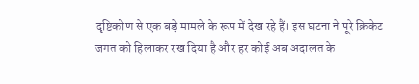दृष्टिकोण से एक बड़े मामले के रूप में देख रहे हैं। इस घटना ने पूरे क्रिकेट जगत को हिलाकर रख दिया है और हर कोई अब अदालत के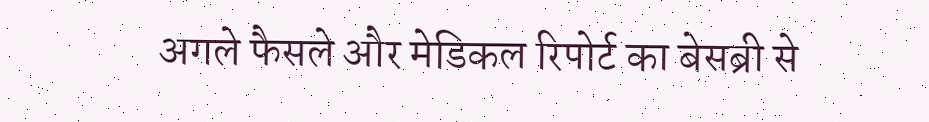अगले फैसले और मेडिकल रिपोर्ट का बेसब्री से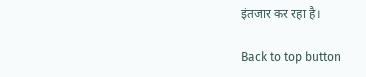इंतजार कर रहा है।

Back to top button